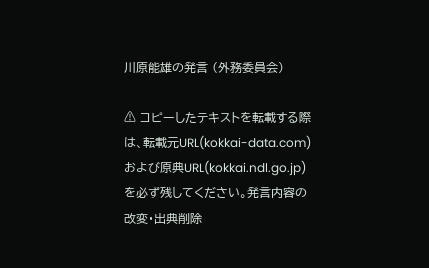川原能雄の発言 (外務委員会)

⚠ コピーしたテキストを転載する際は、転載元URL(kokkai-data.com)および原典URL(kokkai.ndl.go.jp)を必ず残してください。発言内容の改変・出典削除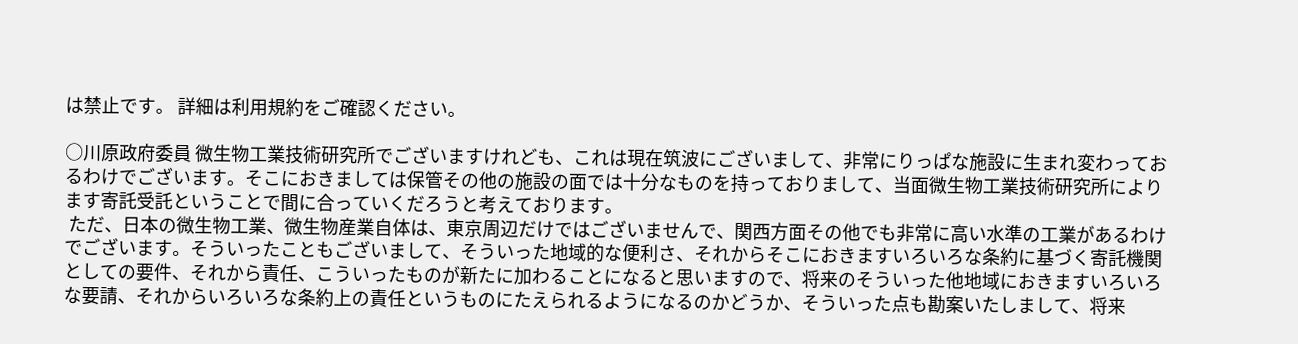は禁止です。 詳細は利用規約をご確認ください。

○川原政府委員 微生物工業技術研究所でございますけれども、これは現在筑波にございまして、非常にりっぱな施設に生まれ変わっておるわけでございます。そこにおきましては保管その他の施設の面では十分なものを持っておりまして、当面微生物工業技術研究所によります寄託受託ということで間に合っていくだろうと考えております。
 ただ、日本の微生物工業、微生物産業自体は、東京周辺だけではございませんで、関西方面その他でも非常に高い水準の工業があるわけでございます。そういったこともございまして、そういった地域的な便利さ、それからそこにおきますいろいろな条約に基づく寄託機関としての要件、それから責任、こういったものが新たに加わることになると思いますので、将来のそういった他地域におきますいろいろな要請、それからいろいろな条約上の責任というものにたえられるようになるのかどうか、そういった点も勘案いたしまして、将来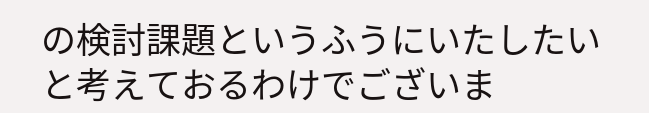の検討課題というふうにいたしたいと考えておるわけでございま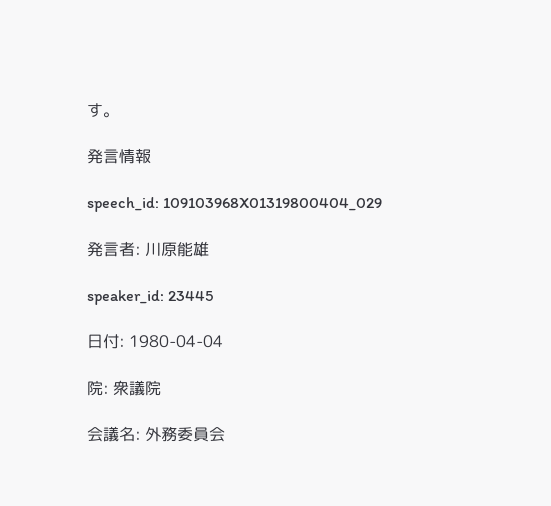す。

発言情報

speech_id: 109103968X01319800404_029

発言者: 川原能雄

speaker_id: 23445

日付: 1980-04-04

院: 衆議院

会議名: 外務委員会